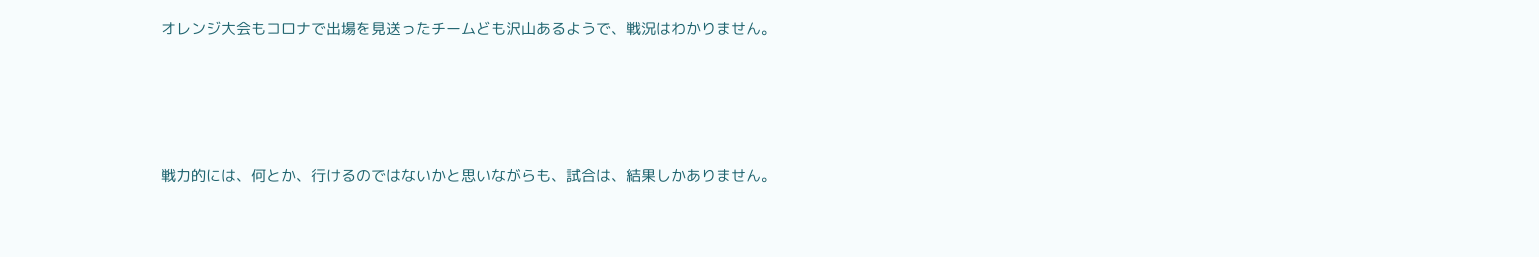オレンジ大会もコロナで出場を見送ったチームども沢山あるようで、戦況はわかりません。





戦力的には、何とか、行けるのではないかと思いながらも、試合は、結果しかありません。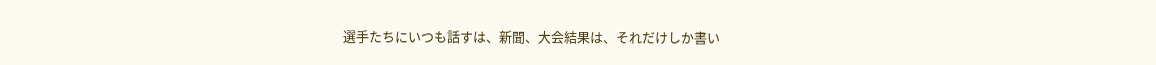選手たちにいつも話すは、新聞、大会結果は、それだけしか書い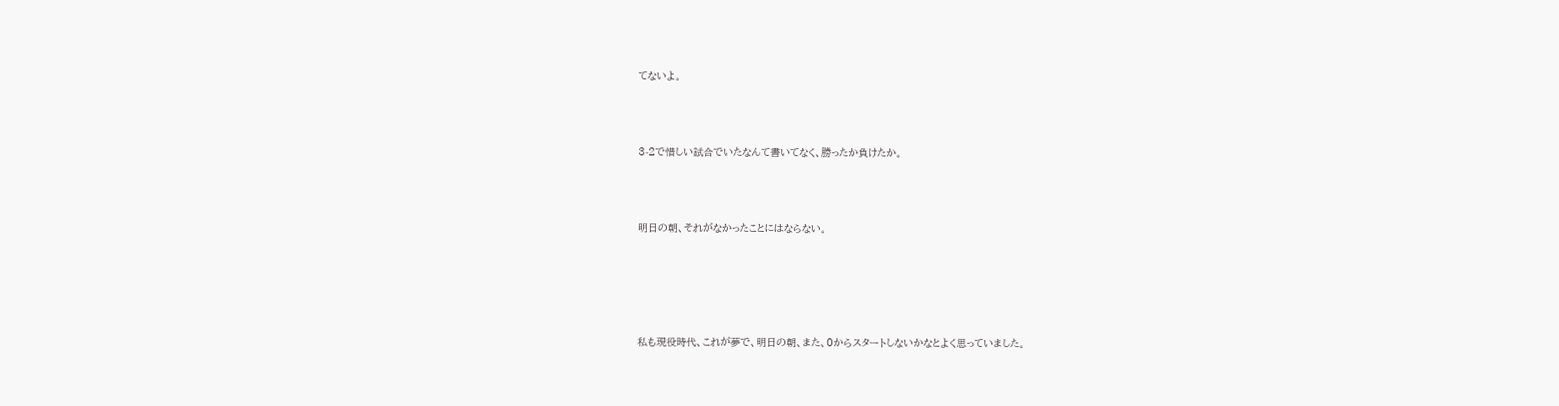てないよ。



3-2で惜しい試合でいたなんて書いてなく、勝ったか負けたか。



明日の朝、それがなかったことにはならない。





私も現役時代、これが夢で、明日の朝、また、0からスタートしないかなとよく思っていました。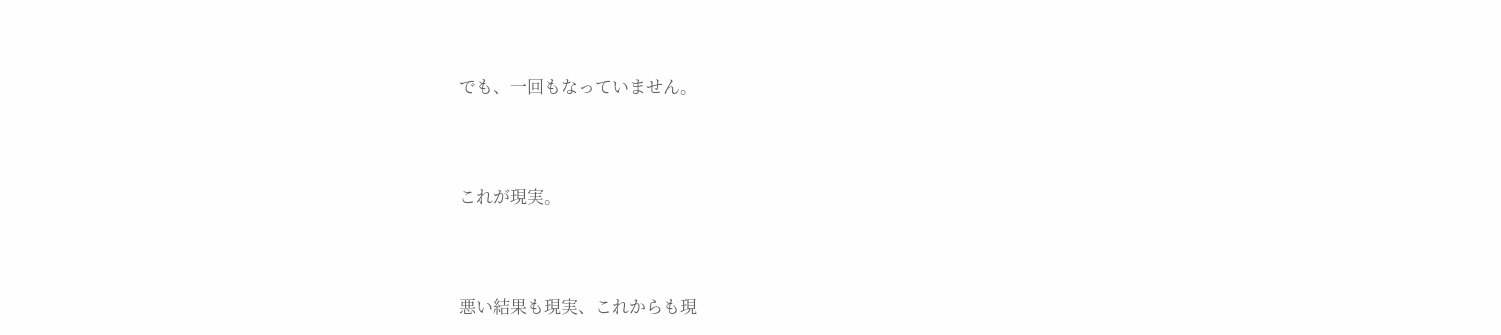でも、一回もなっていません。



これが現実。



悪い結果も現実、これからも現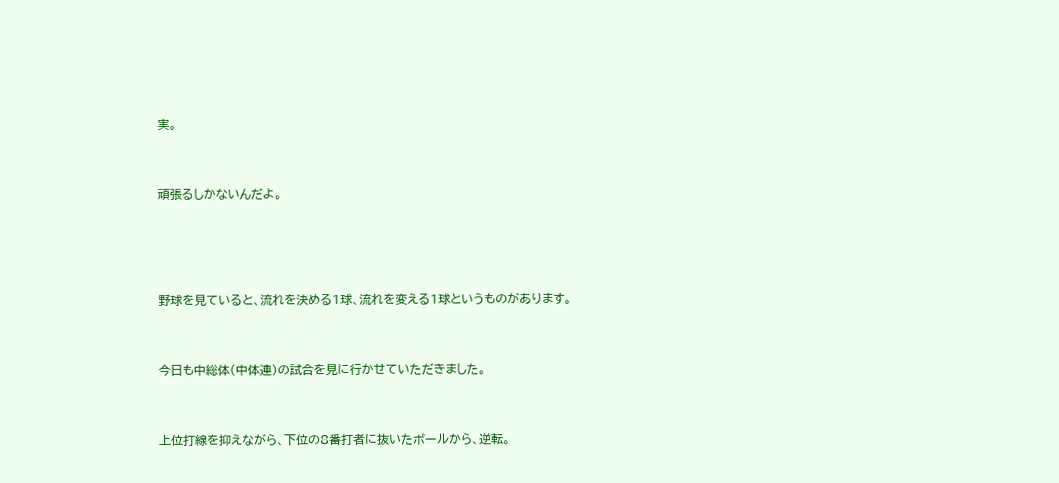実。



頑張るしかないんだよ。





野球を見ていると、流れを決める1球、流れを変える1球というものがあります。



今日も中総体(中体連)の試合を見に行かせていただきました。



上位打線を抑えながら、下位の8番打者に抜いたボールから、逆転。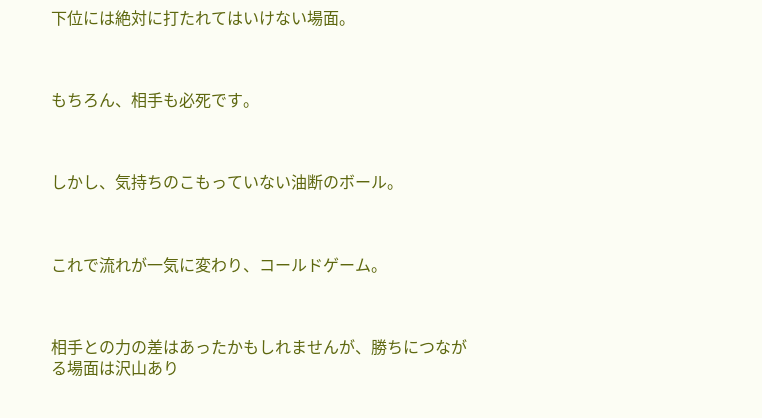下位には絶対に打たれてはいけない場面。



もちろん、相手も必死です。



しかし、気持ちのこもっていない油断のボール。



これで流れが一気に変わり、コールドゲーム。



相手との力の差はあったかもしれませんが、勝ちにつながる場面は沢山あり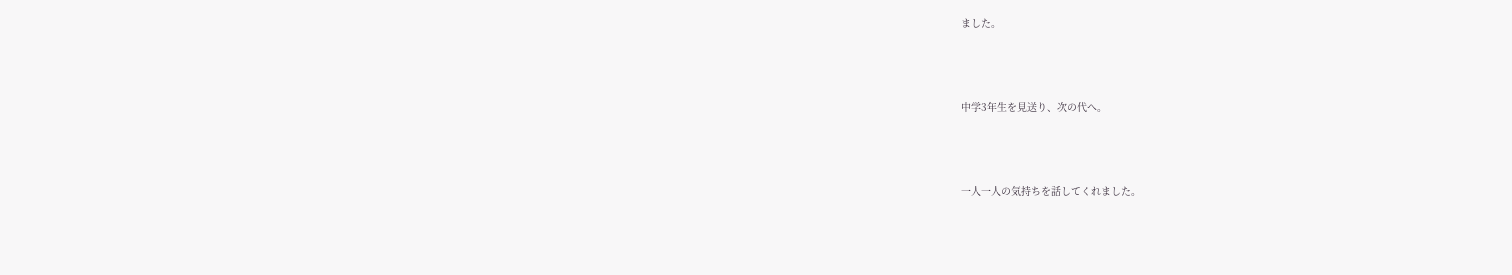ました。



中学3年生を見送り、次の代へ。



一人一人の気持ちを話してくれました。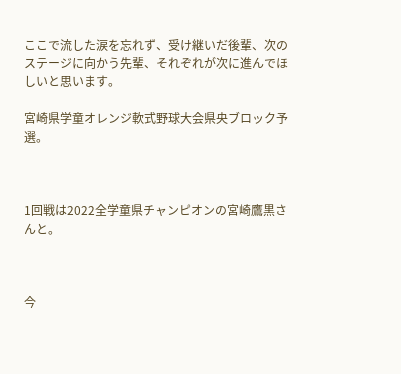ここで流した涙を忘れず、受け継いだ後輩、次のステージに向かう先輩、それぞれが次に進んでほしいと思います。

宮崎県学童オレンジ軟式野球大会県央ブロック予選。



1回戦は2022全学童県チャンピオンの宮崎鷹黒さんと。



今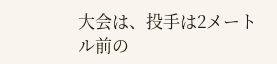大会は、投手は2メートル前の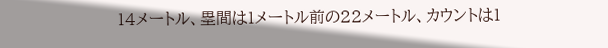14メートル、塁間は1メートル前の22メートル、カウントは1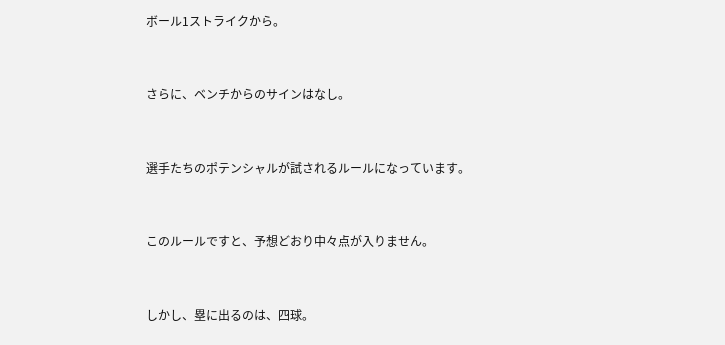ボール1ストライクから。



さらに、ベンチからのサインはなし。



選手たちのポテンシャルが試されるルールになっています。



このルールですと、予想どおり中々点が入りません。



しかし、塁に出るのは、四球。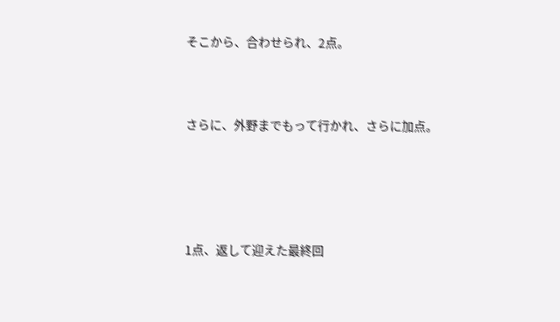そこから、合わせられ、2点。



さらに、外野までもって行かれ、さらに加点。





1点、返して迎えた最終回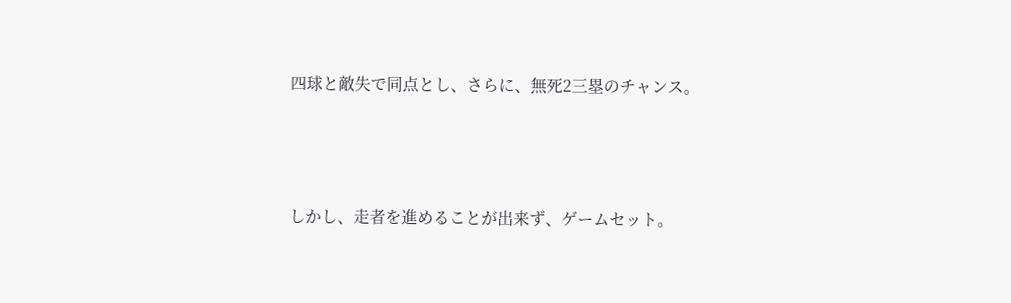四球と敵失で同点とし、さらに、無死2三塁のチャンス。



しかし、走者を進めることが出来ず、ゲームセット。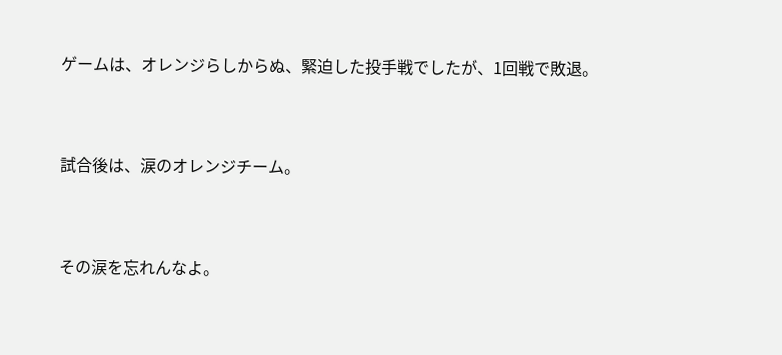ゲームは、オレンジらしからぬ、緊迫した投手戦でしたが、1回戦で敗退。



試合後は、涙のオレンジチーム。



その涙を忘れんなよ。